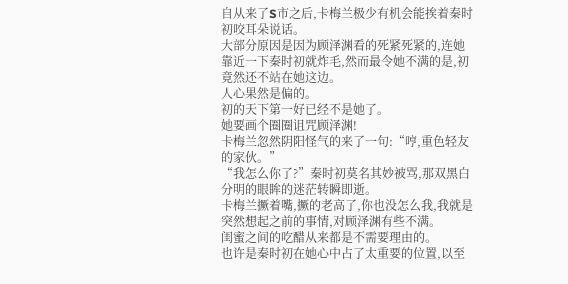自从来了S市之后,卡梅兰极少有机会能挨着秦时初咬耳朵说话。
大部分原因是因为顾泽渊看的死紧死紧的,连她靠近一下秦时初就炸毛,然而最令她不满的是,初竟然还不站在她这边。
人心果然是偏的。
初的天下第一好已经不是她了。
她要画个圈圈诅咒顾泽渊!
卡梅兰忽然阴阳怪气的来了一句:“哼,重色轻友的家伙。”
“我怎么你了?”秦时初莫名其妙被骂,那双黑白分明的眼眸的迷茫转瞬即逝。
卡梅兰撅着嘴,撅的老高了,你也没怎么我,我就是突然想起之前的事情,对顾泽渊有些不满。
闺蜜之间的吃醋从来都是不需要理由的。
也许是秦时初在她心中占了太重要的位置,以至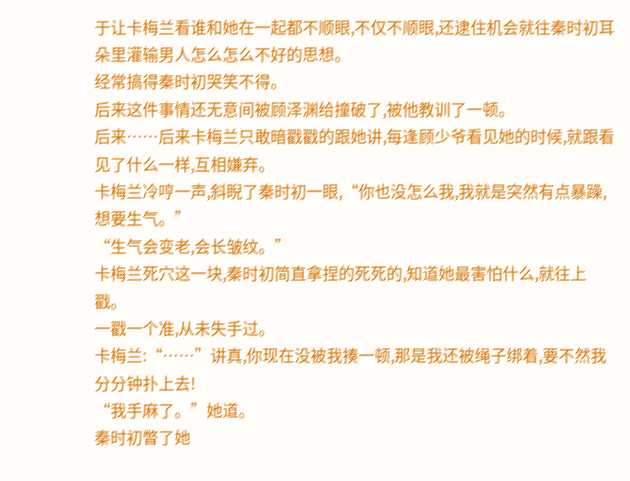于让卡梅兰看谁和她在一起都不顺眼,不仅不顺眼,还逮住机会就往秦时初耳朵里灌输男人怎么怎么不好的思想。
经常搞得秦时初哭笑不得。
后来这件事情还无意间被顾泽渊给撞破了,被他教训了一顿。
后来……后来卡梅兰只敢暗戳戳的跟她讲,每逢顾少爷看见她的时候,就跟看见了什么一样,互相嫌弃。
卡梅兰冷哼一声,斜睨了秦时初一眼,“你也没怎么我,我就是突然有点暴躁,想要生气。”
“生气会变老,会长皱纹。”
卡梅兰死穴这一块,秦时初简直拿捏的死死的,知道她最害怕什么,就往上戳。
一戳一个准,从未失手过。
卡梅兰:“……”讲真,你现在没被我揍一顿,那是我还被绳子绑着,要不然我分分钟扑上去!
“我手麻了。”她道。
秦时初瞥了她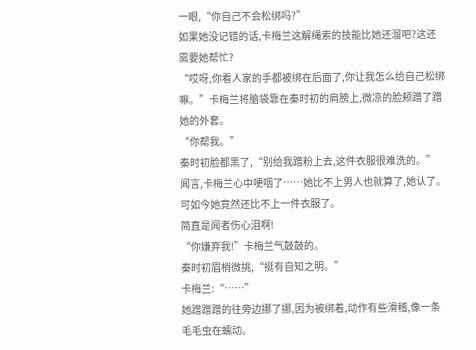一眼,“你自己不会松绑吗?”
如果她没记错的话,卡梅兰这解绳索的技能比她还溜吧?这还需要她帮忙?
“哎呀,你看人家的手都被绑在后面了,你让我怎么给自己松绑嘛。”卡梅兰将脑袋靠在秦时初的肩膀上,微凉的脸颊蹭了蹭她的外套。
“你帮我。”
秦时初脸都黑了,“别给我蹭粉上去,这件衣服很难洗的。”
闻言,卡梅兰心中哽咽了……她比不上男人也就算了,她认了。
可如今她竟然还比不上一件衣服了。
简直是闻者伤心泪啊!
“你嫌弃我!”卡梅兰气鼓鼓的。
秦时初眉梢微挑,“挺有自知之明。”
卡梅兰:“……”
她蹭蹭蹭的往旁边挪了挪,因为被绑着,动作有些滑稽,像一条毛毛虫在蠕动。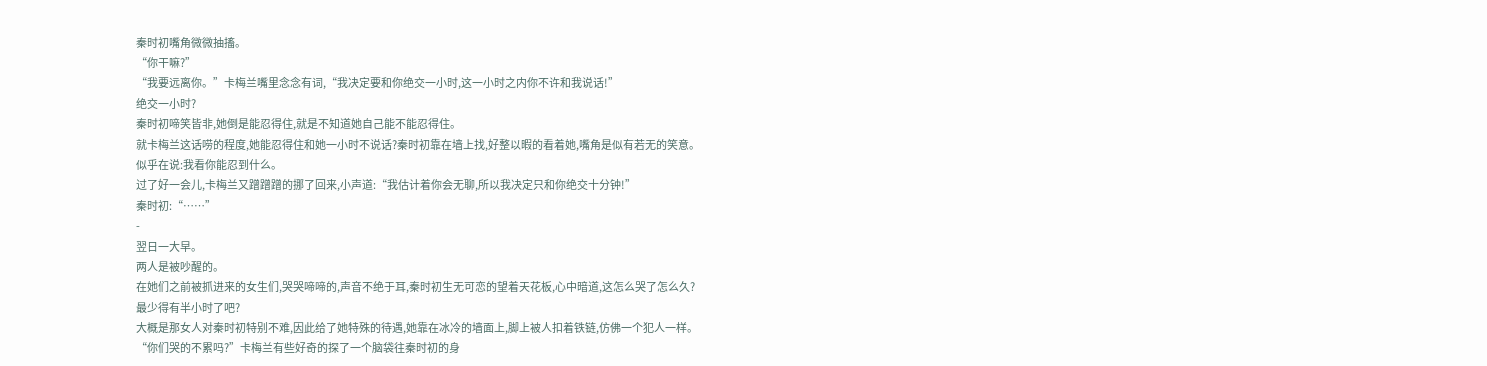秦时初嘴角微微抽搐。
“你干嘛?”
“我要远离你。”卡梅兰嘴里念念有词,“我决定要和你绝交一小时,这一小时之内你不许和我说话!”
绝交一小时?
秦时初啼笑皆非,她倒是能忍得住,就是不知道她自己能不能忍得住。
就卡梅兰这话唠的程度,她能忍得住和她一小时不说话?秦时初靠在墙上找,好整以暇的看着她,嘴角是似有若无的笑意。
似乎在说:我看你能忍到什么。
过了好一会儿,卡梅兰又蹭蹭蹭的挪了回来,小声道:“我估计着你会无聊,所以我决定只和你绝交十分钟!”
秦时初:“……”
-
翌日一大早。
两人是被吵醒的。
在她们之前被抓进来的女生们,哭哭啼啼的,声音不绝于耳,秦时初生无可恋的望着天花板,心中暗道,这怎么哭了怎么久?
最少得有半小时了吧?
大概是那女人对秦时初特别不难,因此给了她特殊的待遇,她靠在冰冷的墙面上,脚上被人扣着铁链,仿佛一个犯人一样。
“你们哭的不累吗?”卡梅兰有些好奇的探了一个脑袋往秦时初的身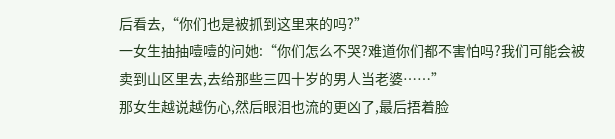后看去,“你们也是被抓到这里来的吗?”
一女生抽抽噎噎的问她:“你们怎么不哭?难道你们都不害怕吗?我们可能会被卖到山区里去,去给那些三四十岁的男人当老婆……”
那女生越说越伤心,然后眼泪也流的更凶了,最后捂着脸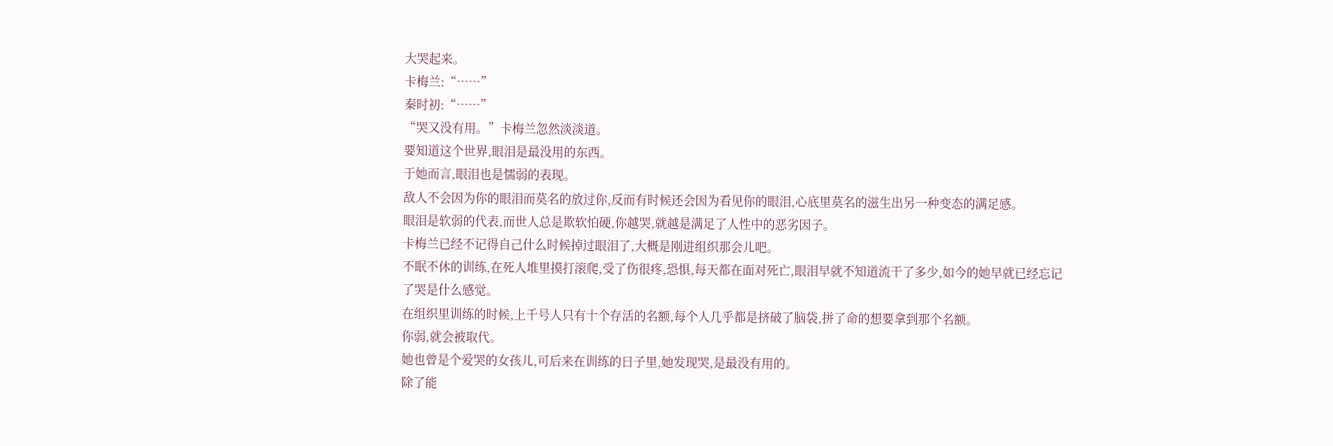大哭起来。
卡梅兰:“……”
秦时初:“……”
“哭又没有用。”卡梅兰忽然淡淡道。
要知道这个世界,眼泪是最没用的东西。
于她而言,眼泪也是懦弱的表现。
敌人不会因为你的眼泪而莫名的放过你,反而有时候还会因为看见你的眼泪,心底里莫名的滋生出另一种变态的满足感。
眼泪是软弱的代表,而世人总是欺软怕硬,你越哭,就越是满足了人性中的恶劣因子。
卡梅兰已经不记得自己什么时候掉过眼泪了,大概是刚进组织那会儿吧。
不眠不休的训练,在死人堆里摸打滚爬,受了伤很疼,恐惧,每天都在面对死亡,眼泪早就不知道流干了多少,如今的她早就已经忘记了哭是什么感觉。
在组织里训练的时候,上千号人只有十个存活的名额,每个人几乎都是挤破了脑袋,拼了命的想要拿到那个名额。
你弱,就会被取代。
她也曾是个爱哭的女孩儿,可后来在训练的日子里,她发现哭,是最没有用的。
除了能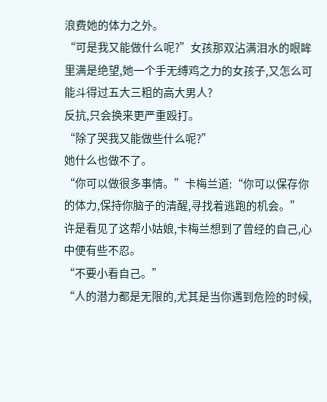浪费她的体力之外。
“可是我又能做什么呢?”女孩那双沾满泪水的眼眸里满是绝望,她一个手无缚鸡之力的女孩子,又怎么可能斗得过五大三粗的高大男人?
反抗,只会换来更严重殴打。
“除了哭我又能做些什么呢?”
她什么也做不了。
“你可以做很多事情。”卡梅兰道:“你可以保存你的体力,保持你脑子的清醒,寻找着逃跑的机会。”
许是看见了这帮小姑娘,卡梅兰想到了曾经的自己,心中便有些不忍。
“不要小看自己。”
“人的潜力都是无限的,尤其是当你遇到危险的时候,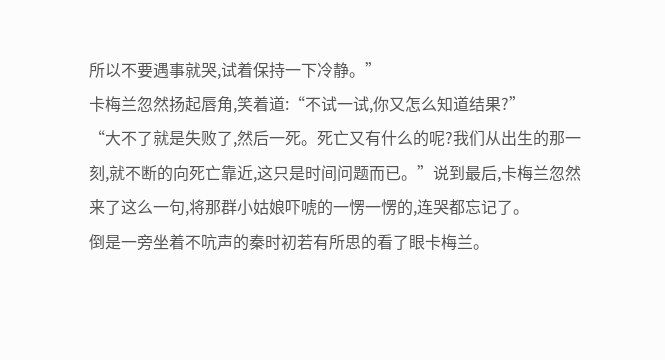所以不要遇事就哭,试着保持一下冷静。”
卡梅兰忽然扬起唇角,笑着道:“不试一试,你又怎么知道结果?”
“大不了就是失败了,然后一死。死亡又有什么的呢?我们从出生的那一刻,就不断的向死亡靠近,这只是时间问题而已。”说到最后,卡梅兰忽然来了这么一句,将那群小姑娘吓唬的一愣一愣的,连哭都忘记了。
倒是一旁坐着不吭声的秦时初若有所思的看了眼卡梅兰。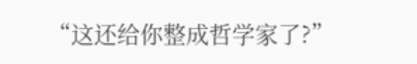“这还给你整成哲学家了?”